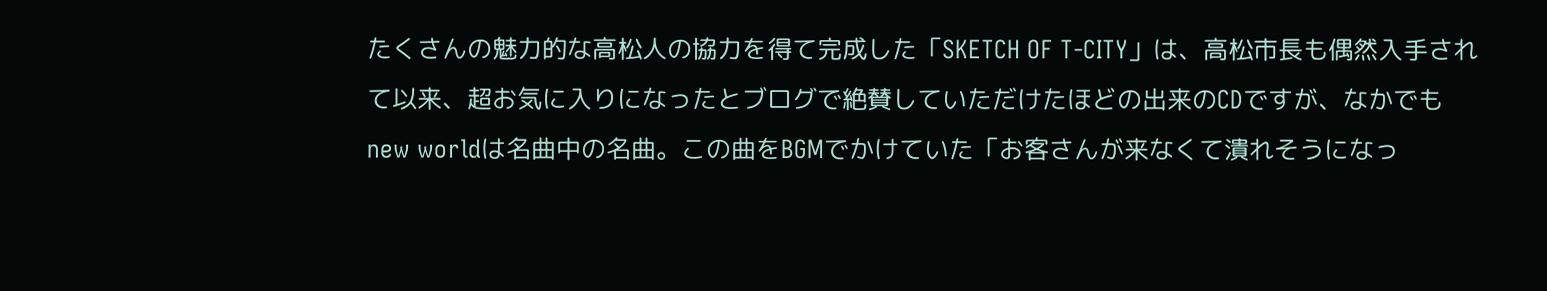たくさんの魅力的な高松人の協力を得て完成した「SKETCH OF T-CITY」は、高松市長も偶然入手されて以来、超お気に入りになったとブログで絶賛していただけたほどの出来のCDですが、なかでもnew worldは名曲中の名曲。この曲をBGMでかけていた「お客さんが来なくて潰れそうになっ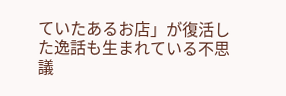ていたあるお店」が復活した逸話も生まれている不思議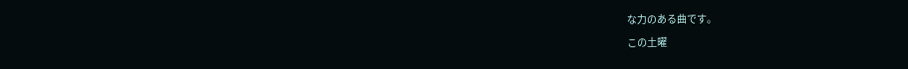な力のある曲です。
この土曜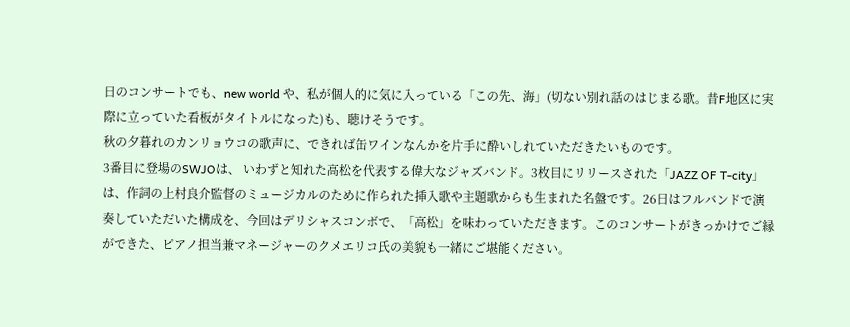日のコンサートでも、new world や、私が個人的に気に入っている「この先、海」(切ない別れ話のはじまる歌。昔F地区に実際に立っていた看板がタイトルになった)も、聴けそうです。
秋の夕暮れのカンリョウコの歌声に、できれば缶ワインなんかを片手に酔いしれていただきたいものです。
3番目に登場のSWJOは、 いわずと知れた高松を代表する偉大なジャズバンド。3枚目にリリースされた「JAZZ OF T-city」は、作詞の上村良介監督のミュージカルのために作られた挿入歌や主題歌からも生まれた名盤です。26日はフルバンドで演奏していただいた構成を、今回はデリシャスコンボで、「高松」を味わっていただきます。このコンサートがきっかけでご縁ができた、ピアノ担当兼マネージャーのクメエリコ氏の美貌も一緒にご堪能ください。